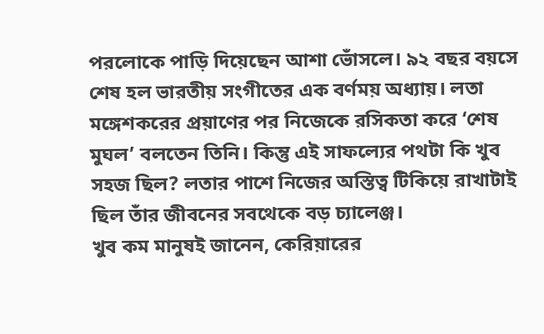পরলোকে পাড়ি দিয়েছেন আশা ভোঁসলে। ৯২ বছর বয়সে শেষ হল ভারতীয় সংগীতের এক বর্ণময় অধ্যায়। লতা মঙ্গেশকরের প্রয়াণের পর নিজেকে রসিকতা করে ‘শেষ মুঘল’ বলতেন তিনি। কিন্তু এই সাফল্যের পথটা কি খুব সহজ ছিল? লতার পাশে নিজের অস্তিত্ব টিকিয়ে রাখাটাই ছিল তাঁর জীবনের সবথেকে বড় চ্যালেঞ্জ।
খুব কম মানুষই জানেন, কেরিয়ারের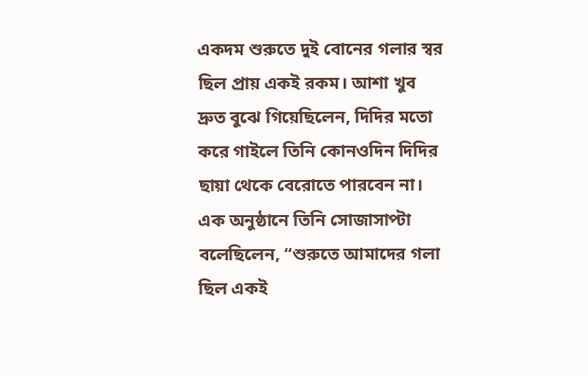একদম শুরুতে দুই বোনের গলার স্বর ছিল প্রায় একই রকম। আশা খুব দ্রুত বুঝে গিয়েছিলেন, দিদির মতো করে গাইলে তিনি কোনওদিন দিদির ছায়া থেকে বেরোতে পারবেন না। এক অনুষ্ঠানে তিনি সোজাসাপ্টা বলেছিলেন, “শুরুতে আমাদের গলা ছিল একই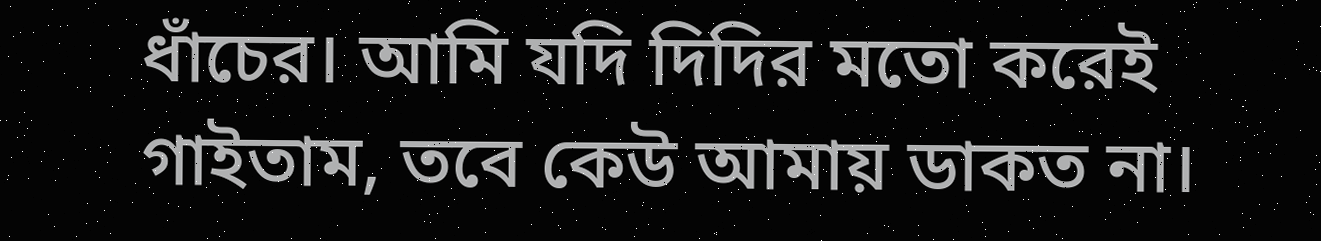ধাঁচের। আমি যদি দিদির মতো করেই গাইতাম, তবে কেউ আমায় ডাকত না।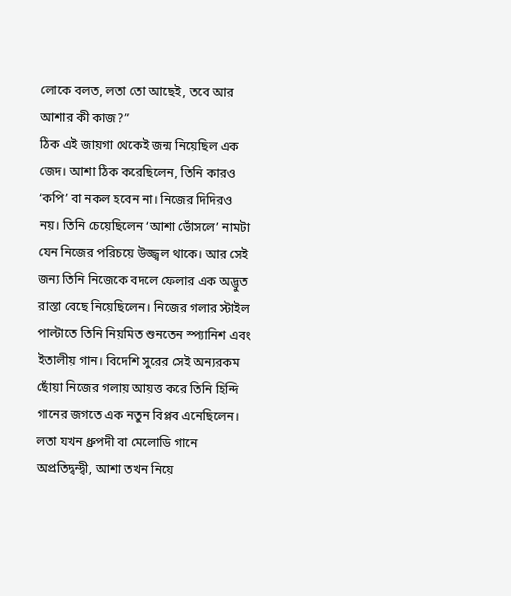লোকে বলত, লতা তো আছেই, তবে আর আশার কী কাজ?”
ঠিক এই জায়গা থেকেই জন্ম নিয়েছিল এক জেদ। আশা ঠিক করেছিলেন, তিনি কারও ‘কপি’ বা নকল হবেন না। নিজের দিদিরও নয়। তিনি চেয়েছিলেন ‘আশা ভোঁসলে’ নামটা যেন নিজের পরিচয়ে উজ্জ্বল থাকে। আর সেই জন্য তিনি নিজেকে বদলে ফেলার এক অদ্ভুত রাস্তা বেছে নিয়েছিলেন। নিজের গলার স্টাইল পাল্টাতে তিনি নিয়মিত শুনতেন স্প্যানিশ এবং ইতালীয় গান। বিদেশি সুরের সেই অন্যরকম ছোঁয়া নিজের গলায় আয়ত্ত করে তিনি হিন্দি গানের জগতে এক নতুন বিপ্লব এনেছিলেন। লতা যখন ধ্রুপদী বা মেলোডি গানে অপ্রতিদ্বন্দ্বী, আশা তখন নিয়ে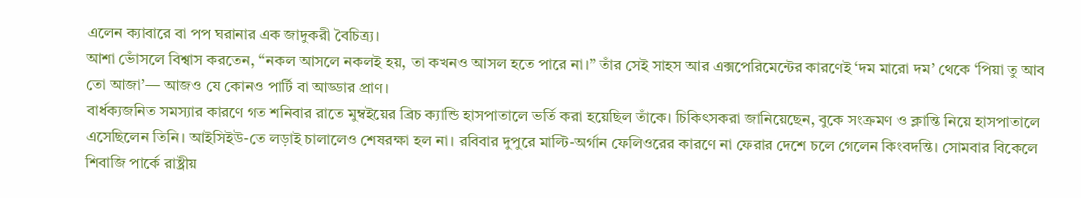এলেন ক্যাবারে বা পপ ঘরানার এক জাদুকরী বৈচিত্র্য।
আশা ভোঁসলে বিশ্বাস করতেন, “নকল আসলে নকলই হয়, তা কখনও আসল হতে পারে না।” তাঁর সেই সাহস আর এক্সপেরিমেন্টের কারণেই ‘দম মারো দম’ থেকে ‘পিয়া তু আব তো আজা’— আজও যে কোনও পার্টি বা আড্ডার প্রাণ।
বার্ধক্যজনিত সমস্যার কারণে গত শনিবার রাতে মুম্বইয়ের ব্রিচ ক্যান্ডি হাসপাতালে ভর্তি করা হয়েছিল তাঁকে। চিকিৎসকরা জানিয়েছেন, বুকে সংক্রমণ ও ক্লান্তি নিয়ে হাসপাতালে এসেছিলেন তিনি। আইসিইউ-তে লড়াই চালালেও শেষরক্ষা হল না। রবিবার দুপুরে মাল্টি-অর্গান ফেলিওরের কারণে না ফেরার দেশে চলে গেলেন কিংবদন্তি। সোমবার বিকেলে শিবাজি পার্কে রাষ্ট্রীয়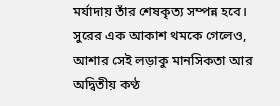মর্যাদায় তাঁর শেষকৃত্য সম্পন্ন হবে। সুরের এক আকাশ থমকে গেলেও, আশার সেই লড়াকু মানসিকতা আর অদ্বিতীয় কণ্ঠ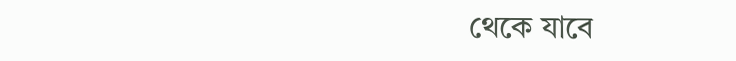থেকে যাবে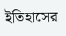ইতিহাসের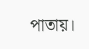পাতায়।